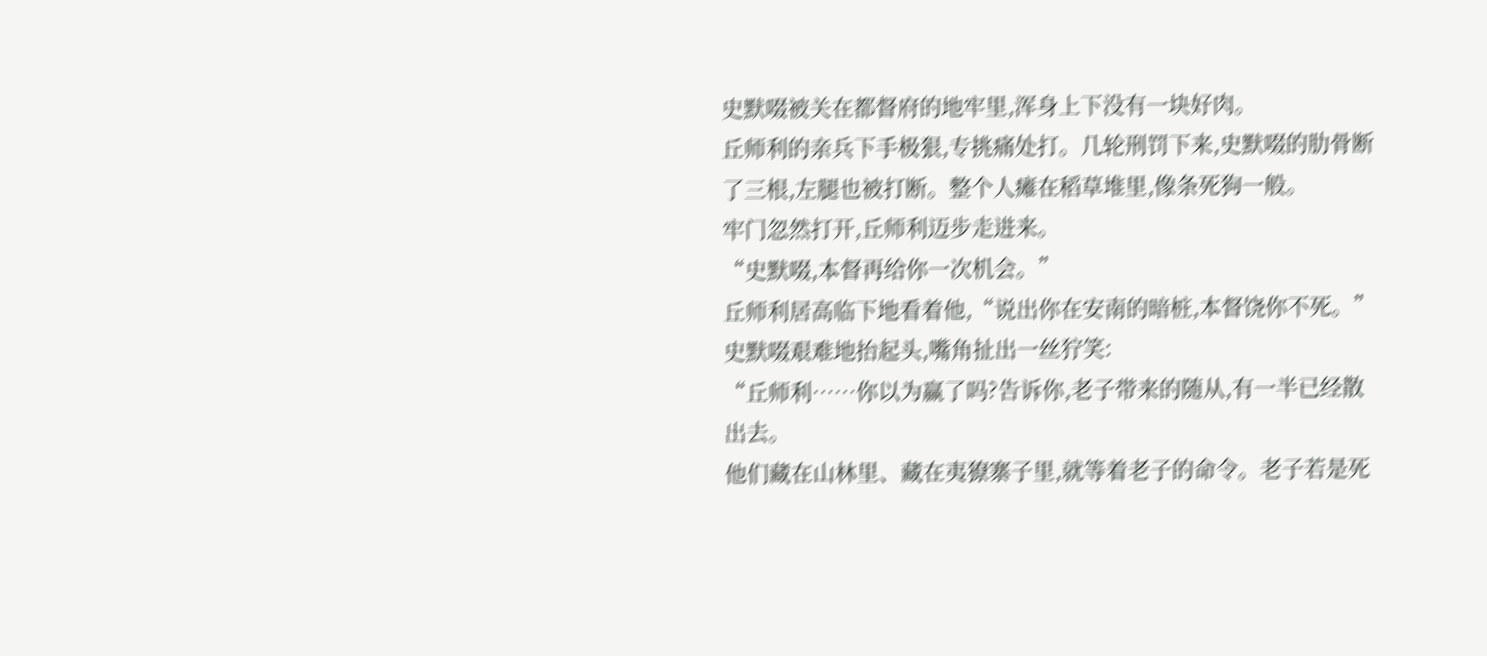史默啜被关在都督府的地牢里,浑身上下没有一块好肉。
丘师利的亲兵下手极狠,专挑痛处打。几轮刑罚下来,史默啜的肋骨断了三根,左腿也被打断。整个人瘫在稻草堆里,像条死狗一般。
牢门忽然打开,丘师利迈步走进来。
“史默啜,本督再给你一次机会。”
丘师利居高临下地看着他,“说出你在安南的暗桩,本督饶你不死。”
史默啜艰难地抬起头,嘴角扯出一丝狞笑:
“丘师利……你以为赢了吗?告诉你,老子带来的随从,有一半已经散出去。
他们藏在山林里、藏在夷獠寨子里,就等着老子的命令。老子若是死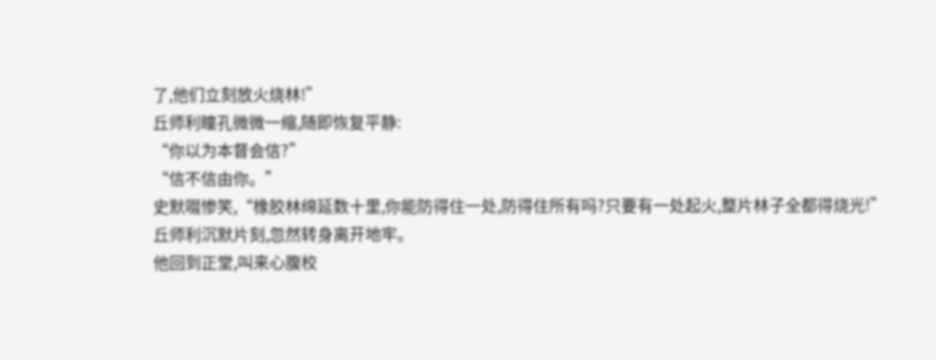了,他们立刻放火烧林!”
丘师利瞳孔微微一缩,随即恢复平静:
“你以为本督会信?”
“信不信由你。”
史默啜惨笑,“橡胶林绵延数十里,你能防得住一处,防得住所有吗?只要有一处起火,整片林子全都得烧光!”
丘师利沉默片刻,忽然转身离开地牢。
他回到正堂,叫来心腹校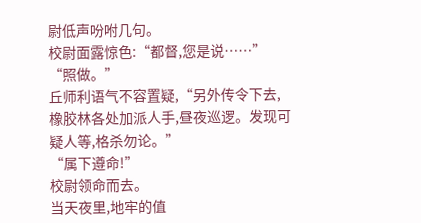尉低声吩咐几句。
校尉面露惊色:“都督,您是说……”
“照做。”
丘师利语气不容置疑,“另外传令下去,橡胶林各处加派人手,昼夜巡逻。发现可疑人等,格杀勿论。”
“属下遵命!”
校尉领命而去。
当天夜里,地牢的值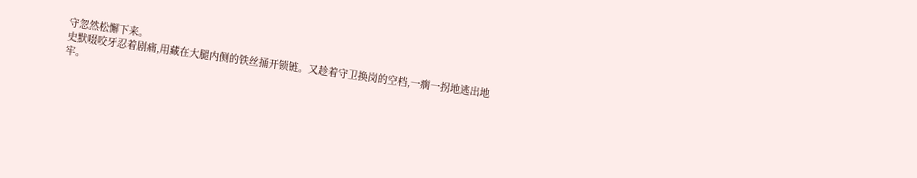守忽然松懈下来。
史默啜咬牙忍着剧痛,用藏在大腿内侧的铁丝捅开锁链。又趁着守卫换岗的空档,一瘸一拐地逃出地牢。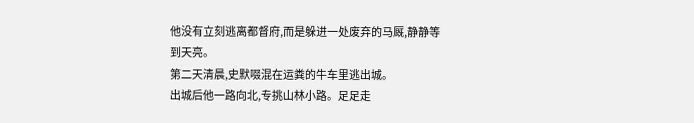他没有立刻逃离都督府,而是躲进一处废弃的马厩,静静等到天亮。
第二天清晨,史默啜混在运粪的牛车里逃出城。
出城后他一路向北,专挑山林小路。足足走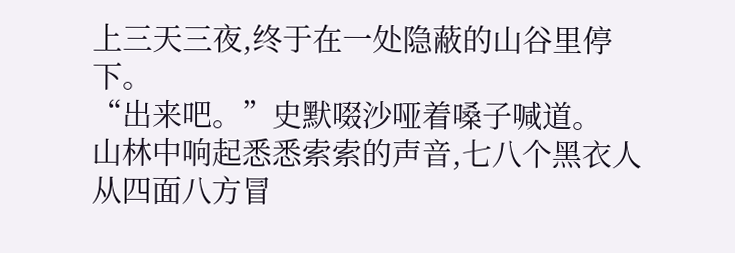上三天三夜,终于在一处隐蔽的山谷里停下。
“出来吧。”史默啜沙哑着嗓子喊道。
山林中响起悉悉索索的声音,七八个黑衣人从四面八方冒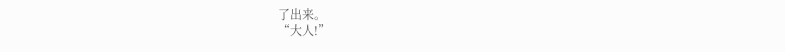了出来。
“大人!”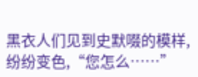黑衣人们见到史默啜的模样,纷纷变色,“您怎么……”